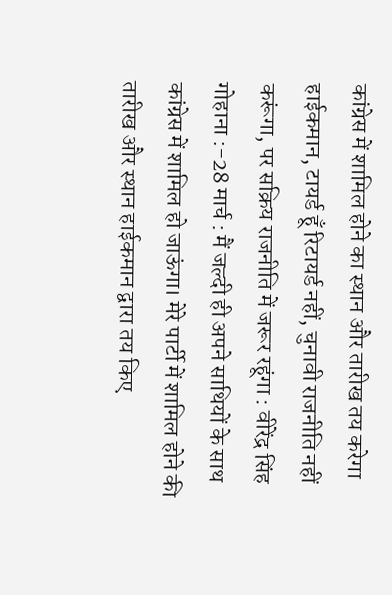कांग्रेस में शामिल होने का स्थान और तारीख तय करेगा हाईकमान, टायर्ड हूँ रिटायर्ड नहीं, चुनावी राजनीति नहीं करूंगा, पर सक्रिय राजनीति में जरूर रहूंगा : वीरेंद्र सिंह
गोहाना :-28 मार्च : मैं जल्दी ही अपने साथियों के साथ कांग्रेस में शामिल हो जाऊंगा। मेरे पार्टी में शामिल होने की तारीख और स्थान हाईकमान द्वारा तय किए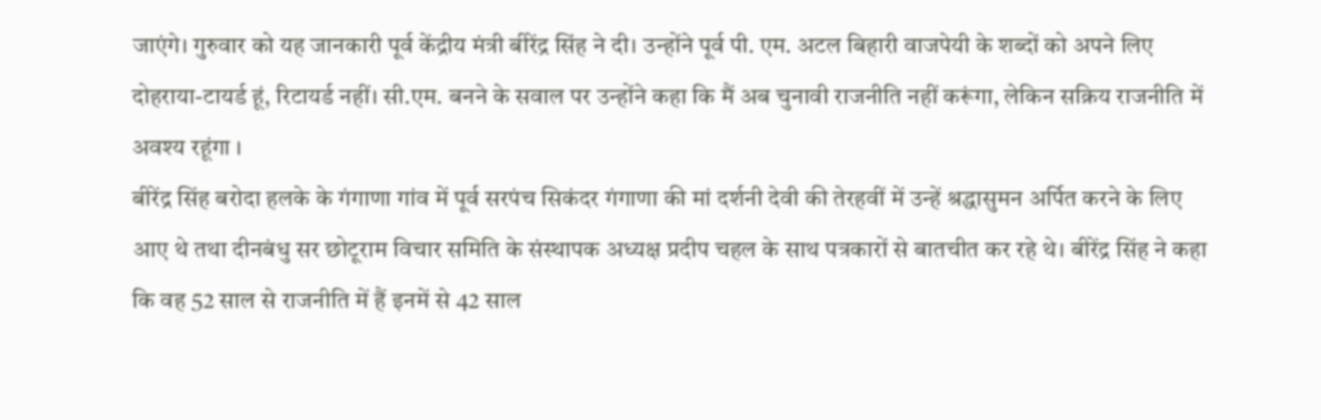जाएंगे। गुरुवार को यह जानकारी पूर्व केंद्रीय मंत्री बीरेंद्र सिंह ने दी। उन्होंने पूर्व पी. एम. अटल बिहारी वाजपेयी के शब्दों को अपने लिए दोहराया-टायर्ड हूं, रिटायर्ड नहीं। सी.एम. बनने के सवाल पर उन्होंने कहा कि मैं अब चुनावी राजनीति नहीं करूंगा, लेकिन सक्रिय राजनीति में अवश्य रहूंगा ।
बीरेंद्र सिंह बरोदा हलके के गंगाणा गांव में पूर्व सरपंच सिकंदर गंगाणा की मां दर्शनी देवी की तेरहवीं में उन्हें श्रद्धासुमन अर्पित करने के लिए आए थे तथा दीनबंधु सर छोटूराम विचार समिति के संस्थापक अध्यक्ष प्रदीप चहल के साथ पत्रकारों से बातचीत कर रहे थे। बीरेंद्र सिंह ने कहा कि वह 52 साल से राजनीति में हैं इनमें से 42 साल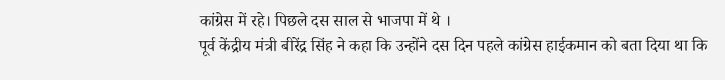कांग्रेस में रहे। पिछले दस साल से भाजपा में थे ।
पूर्व केंद्रीय मंत्री बीरेंद्र सिंह ने कहा कि उन्होंने दस दिन पहले कांग्रेस हाईकमान को बता दिया था कि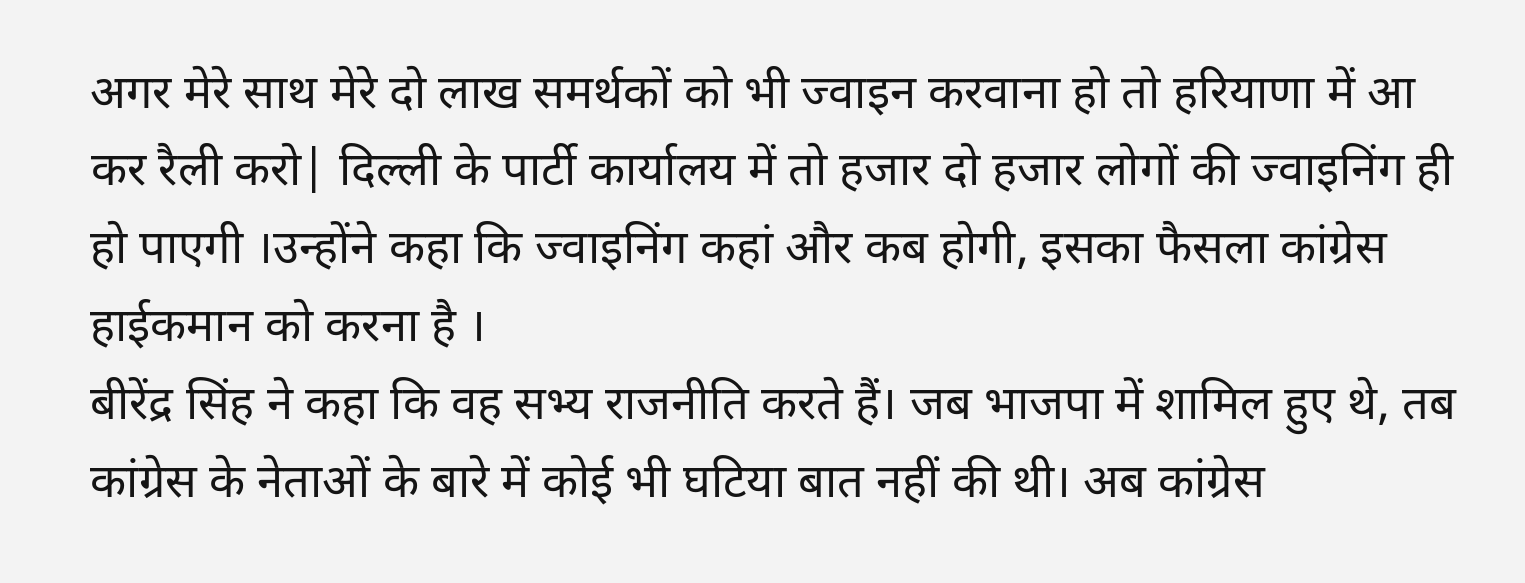अगर मेरे साथ मेरे दो लाख समर्थकों को भी ज्वाइन करवाना हो तो हरियाणा में आ कर रैली करो| दिल्ली के पार्टी कार्यालय में तो हजार दो हजार लोगों की ज्वाइनिंग ही हो पाएगी ।उन्होंने कहा कि ज्वाइनिंग कहां और कब होगी, इसका फैसला कांग्रेस हाईकमान को करना है ।
बीरेंद्र सिंह ने कहा कि वह सभ्य राजनीति करते हैं। जब भाजपा में शामिल हुए थे, तब कांग्रेस के नेताओं के बारे में कोई भी घटिया बात नहीं की थी। अब कांग्रेस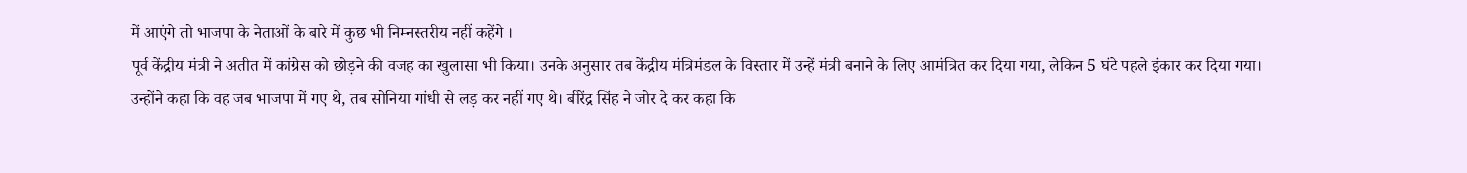में आएंगे तो भाजपा के नेताओं के बारे में कुछ भी निम्नस्तरीय नहीं कहेंगे ।
पूर्व केंद्रीय मंत्री ने अतीत में कांग्रेस को छोड़ने की वजह का खुलासा भी किया। उनके अनुसार तब केंद्रीय मंत्रिमंडल के विस्तार में उन्हें मंत्री बनाने के लिए आमंत्रित कर दिया गया, लेकिन 5 घंटे पहले इंकार कर दिया गया। उन्होंने कहा कि वह जब भाजपा में गए थे, तब सोनिया गांधी से लड़ कर नहीं गए थे। बीरेंद्र सिंह ने जोर दे कर कहा कि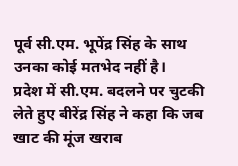पूर्व सी.एम. भूपेंद्र सिंह के साथ उनका कोई मतभेद नहीं है।
प्रदेश में सी.एम. बदलने पर चुटकी लेते हुए बीरेंद्र सिंह ने कहा कि जब खाट की मूंज खराब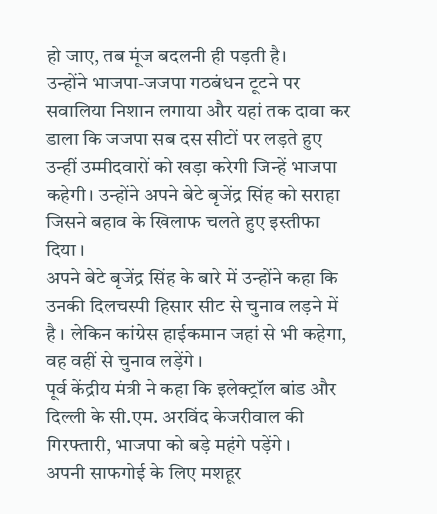हो जाए, तब मूंज बदलनी ही पड़ती है।
उन्होंने भाजपा-जजपा गठबंधन टूटने पर सवालिया निशान लगाया और यहां तक दावा कर डाला कि जजपा सब दस सीटों पर लड़ते हुए उन्हीं उम्मीदवारों को खड़ा करेगी जिन्हें भाजपा कहेगी। उन्होंने अपने बेटे बृजेंद्र सिंह को सराहा जिसने बहाव के खिलाफ चलते हुए इस्तीफा दिया ।
अपने बेटे बृजेंद्र सिंह के बारे में उन्होंने कहा कि उनकी दिलचस्पी हिसार सीट से चुनाव लड़ने में है । लेकिन कांग्रेस हाईकमान जहां से भी कहेगा, वह वहीं से चुनाव लड़ेंगे ।
पूर्व केंद्रीय मंत्री ने कहा कि इलेक्ट्रॉल बांड और दिल्ली के सी.एम. अरविंद केजरीवाल की गिरफ्तारी, भाजपा को बड़े महंगे पड़ेंगे ।
अपनी साफगोई के लिए मशहूर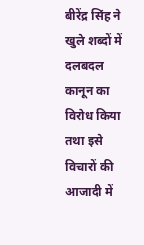बीरेंद्र सिंह ने खुले शब्दों में दलबदल कानून का विरोध किया तथा इसे विचारों की आजादी में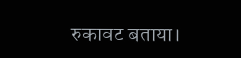रुकावट बताया।